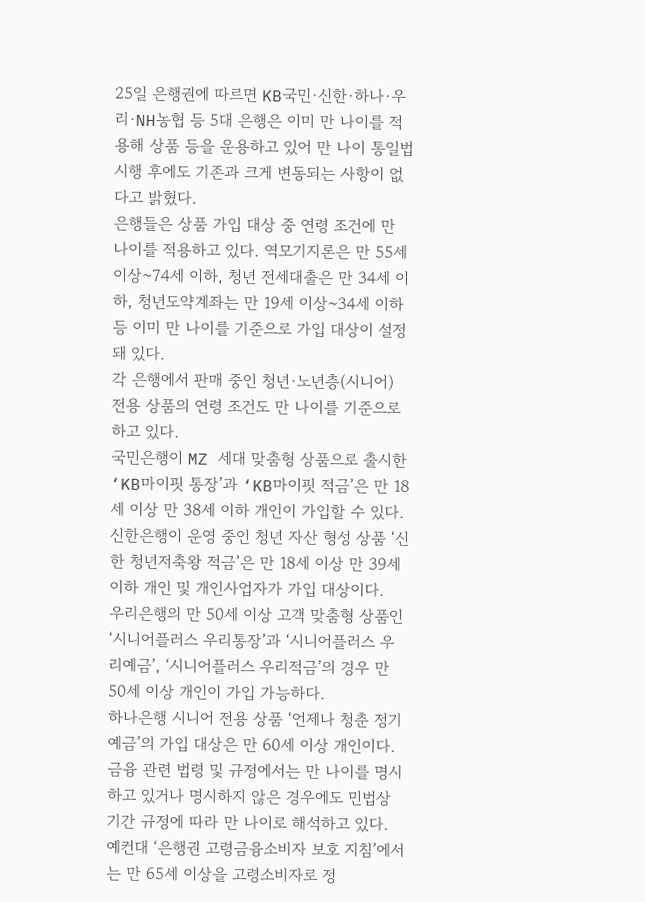25일 은행권에 따르면 KB국민·신한·하나·우리·NH농협 등 5대 은행은 이미 만 나이를 적용해 상품 등을 운용하고 있어 만 나이 통일법 시행 후에도 기존과 크게 변동되는 사항이 없다고 밝혔다.
은행들은 상품 가입 대상 중 연령 조건에 만 나이를 적용하고 있다. 역모기지론은 만 55세 이상~74세 이하, 청년 전세대출은 만 34세 이하, 청년도약계좌는 만 19세 이상~34세 이하 등 이미 만 나이를 기준으로 가입 대상이 설정돼 있다.
각 은행에서 판매 중인 청년·노년층(시니어) 전용 상품의 연령 조건도 만 나이를 기준으로 하고 있다.
국민은행이 MZ 세대 맞춤형 상품으로 출시한 ‘KB마이핏 통장’과 ‘KB마이핏 적금’은 만 18세 이상 만 38세 이하 개인이 가입할 수 있다.
신한은행이 운영 중인 청년 자산 형성 상품 ‘신한 청년저축왕 적금’은 만 18세 이상 만 39세 이하 개인 및 개인사업자가 가입 대상이다.
우리은행의 만 50세 이상 고객 맞춤형 상품인 ‘시니어플러스 우리통장’과 ‘시니어플러스 우리예금’, ‘시니어플러스 우리적금’의 경우 만 50세 이상 개인이 가입 가능하다.
하나은행 시니어 전용 상품 ‘언제나 청춘 정기예금’의 가입 대상은 만 60세 이상 개인이다.
금융 관련 법령 및 규정에서는 만 나이를 명시하고 있거나 명시하지 않은 경우에도 민법상 기간 규정에 따라 만 나이로 해석하고 있다.
예컨대 ‘은행권 고령금융소비자 보호 지침’에서는 만 65세 이상을 고령소비자로 정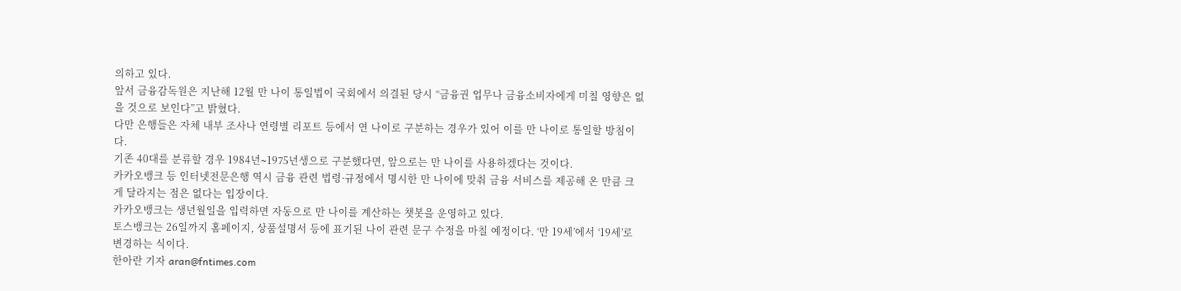의하고 있다.
앞서 금융감독원은 지난해 12월 만 나이 통일법이 국회에서 의결된 당시 “금융권 업무나 금융소비자에게 미칠 영향은 없을 것으로 보인다”고 밝혔다.
다만 은행들은 자체 내부 조사나 연령별 리포트 등에서 연 나이로 구분하는 경우가 있어 이를 만 나이로 통일할 방침이다.
기존 40대를 분류할 경우 1984년∼1975년생으로 구분했다면, 앞으로는 만 나이를 사용하겠다는 것이다.
카카오뱅크 등 인터넷전문은행 역시 금융 관련 법령·규정에서 명시한 만 나이에 맞춰 금융 서비스를 제공해 온 만큼 크게 달라지는 점은 없다는 입장이다.
카카오뱅크는 생년월일을 입력하면 자동으로 만 나이를 계산하는 챗봇을 운영하고 있다.
토스뱅크는 26일까지 홈페이지, 상품설명서 등에 표기된 나이 관련 문구 수정을 마칠 예정이다. ‘만 19세’에서 ‘19세’로 변경하는 식이다.
한아란 기자 aran@fntimes.com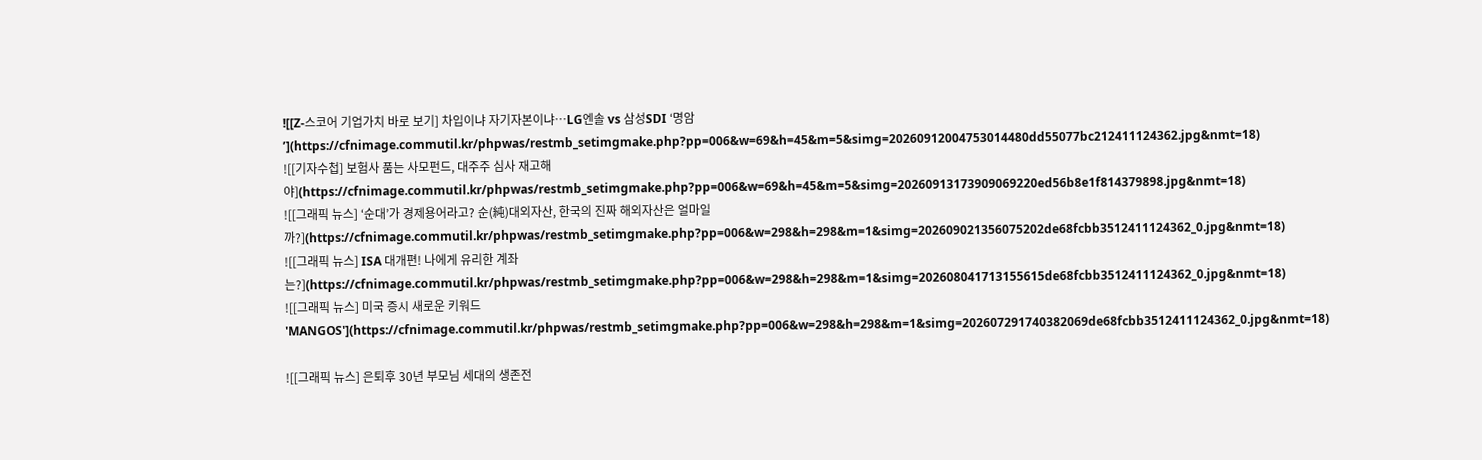![[Z-스코어 기업가치 바로 보기] 차입이냐 자기자본이냐…LG엔솔 vs 삼성SDI ‘명암ʼ](https://cfnimage.commutil.kr/phpwas/restmb_setimgmake.php?pp=006&w=69&h=45&m=5&simg=20260912004753014480dd55077bc212411124362.jpg&nmt=18)
![[기자수첩] 보험사 품는 사모펀드, 대주주 심사 재고해야](https://cfnimage.commutil.kr/phpwas/restmb_setimgmake.php?pp=006&w=69&h=45&m=5&simg=20260913173909069220ed56b8e1f814379898.jpg&nmt=18)
![[그래픽 뉴스] ‘순대’가 경제용어라고? 순(純)대외자산, 한국의 진짜 해외자산은 얼마일까?](https://cfnimage.commutil.kr/phpwas/restmb_setimgmake.php?pp=006&w=298&h=298&m=1&simg=202609021356075202de68fcbb3512411124362_0.jpg&nmt=18)
![[그래픽 뉴스] ISA 대개편! 나에게 유리한 계좌는?](https://cfnimage.commutil.kr/phpwas/restmb_setimgmake.php?pp=006&w=298&h=298&m=1&simg=202608041713155615de68fcbb3512411124362_0.jpg&nmt=18)
![[그래픽 뉴스] 미국 증시 새로운 키워드 'MANGOS'](https://cfnimage.commutil.kr/phpwas/restmb_setimgmake.php?pp=006&w=298&h=298&m=1&simg=202607291740382069de68fcbb3512411124362_0.jpg&nmt=18)

![[그래픽 뉴스] 은퇴후 30년 부모님 세대의 생존전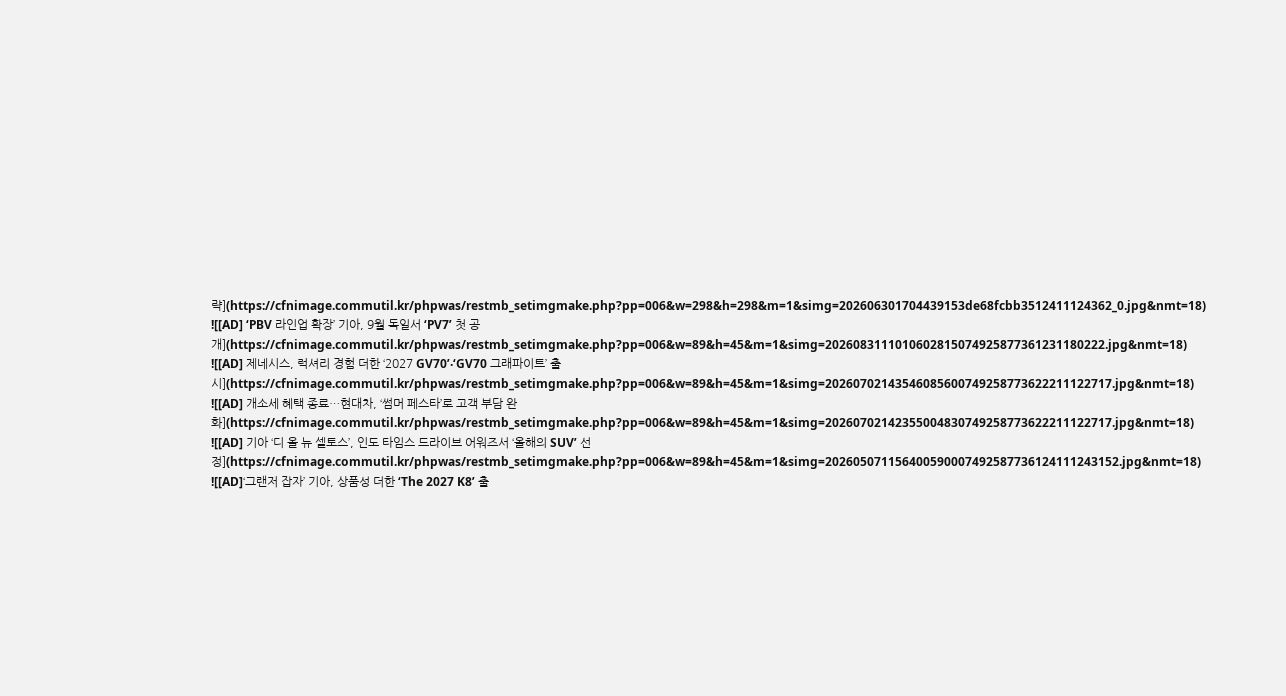략](https://cfnimage.commutil.kr/phpwas/restmb_setimgmake.php?pp=006&w=298&h=298&m=1&simg=202606301704439153de68fcbb3512411124362_0.jpg&nmt=18)
![[AD] ‘PBV 라인업 확장’ 기아, 9월 독일서 ‘PV7’ 첫 공개](https://cfnimage.commutil.kr/phpwas/restmb_setimgmake.php?pp=006&w=89&h=45&m=1&simg=2026083111010602815074925877361231180222.jpg&nmt=18)
![[AD] 제네시스, 럭셔리 경험 더한 ‘2027 GV70’‧‘GV70 그래파이트’ 출시](https://cfnimage.commutil.kr/phpwas/restmb_setimgmake.php?pp=006&w=89&h=45&m=1&simg=20260702143546085600749258773622211122717.jpg&nmt=18)
![[AD] 개소세 혜택 종료…현대차, ‘썸머 페스타’로 고객 부담 완화](https://cfnimage.commutil.kr/phpwas/restmb_setimgmake.php?pp=006&w=89&h=45&m=1&simg=20260702142355004830749258773622211122717.jpg&nmt=18)
![[AD] 기아 ‘디 올 뉴 셀토스’, 인도 타임스 드라이브 어워즈서 ‘올해의 SUV’ 선정](https://cfnimage.commutil.kr/phpwas/restmb_setimgmake.php?pp=006&w=89&h=45&m=1&simg=202605071156400590007492587736124111243152.jpg&nmt=18)
![[AD]‘그랜저 잡자’ 기아, 상품성 더한 ‘The 2027 K8’ 출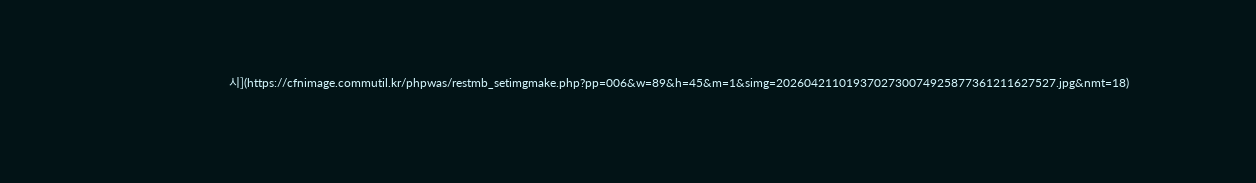시](https://cfnimage.commutil.kr/phpwas/restmb_setimgmake.php?pp=006&w=89&h=45&m=1&simg=2026042110193702730074925877361211627527.jpg&nmt=18)